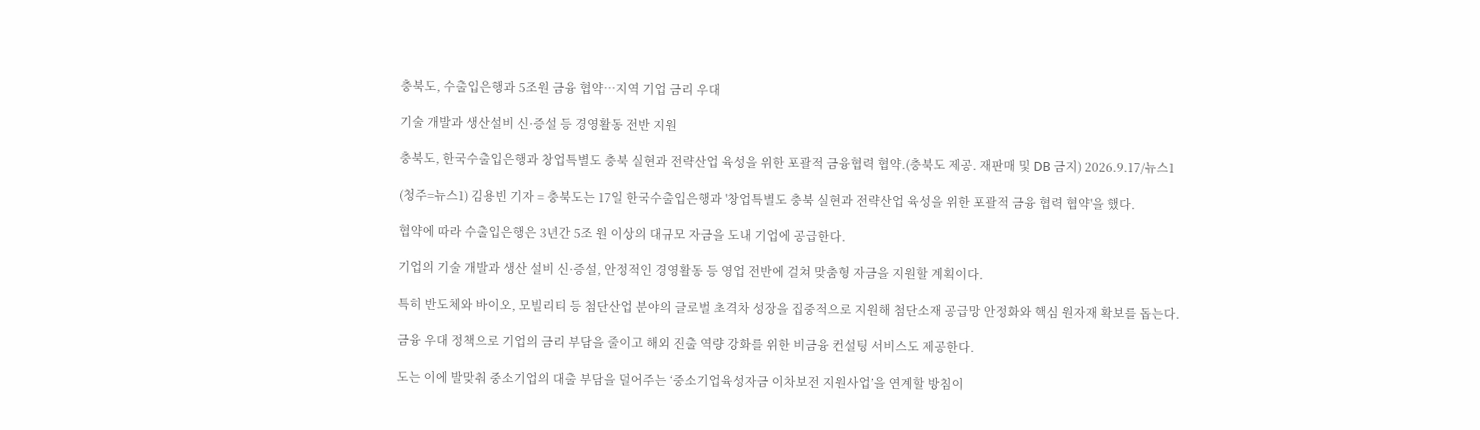충북도, 수출입은행과 5조원 금융 협약…지역 기업 금리 우대

기술 개발과 생산설비 신·증설 등 경영활동 전반 지원

충북도, 한국수출입은행과 창업특별도 충북 실현과 전략산업 육성을 위한 포괄적 금융협력 협약.(충북도 제공. 재판매 및 DB 금지) 2026.9.17/뉴스1

(청주=뉴스1) 김용빈 기자 = 충북도는 17일 한국수출입은행과 '창업특별도 충북 실현과 전략산업 육성을 위한 포괄적 금융 협력 협약'을 했다.

협약에 따라 수출입은행은 3년간 5조 원 이상의 대규모 자금을 도내 기업에 공급한다.

기업의 기술 개발과 생산 설비 신·증설, 안정적인 경영활동 등 영업 전반에 걸쳐 맞춤형 자금을 지원할 계획이다.

특히 반도체와 바이오, 모빌리티 등 첨단산업 분야의 글로벌 초격차 성장을 집중적으로 지원해 첨단소재 공급망 안정화와 핵심 원자재 확보를 돕는다.

금융 우대 정책으로 기업의 금리 부담을 줄이고 해외 진출 역량 강화를 위한 비금융 컨설팅 서비스도 제공한다.

도는 이에 발맞춰 중소기업의 대출 부담을 덜어주는 ‘중소기업육성자금 이차보전 지원사업’을 연계할 방침이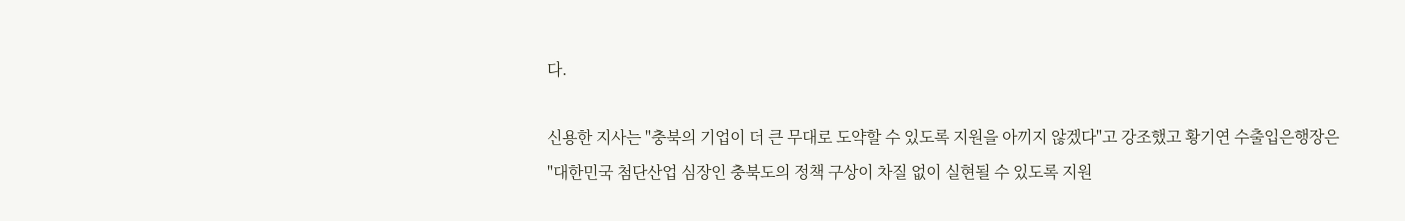다.

신용한 지사는 "충북의 기업이 더 큰 무대로 도약할 수 있도록 지원을 아끼지 않겠다"고 강조했고 황기연 수출입은행장은 "대한민국 첨단산업 심장인 충북도의 정책 구상이 차질 없이 실현될 수 있도록 지원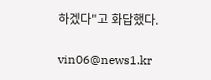하겠다"고 화답했다.

vin06@news1.kr